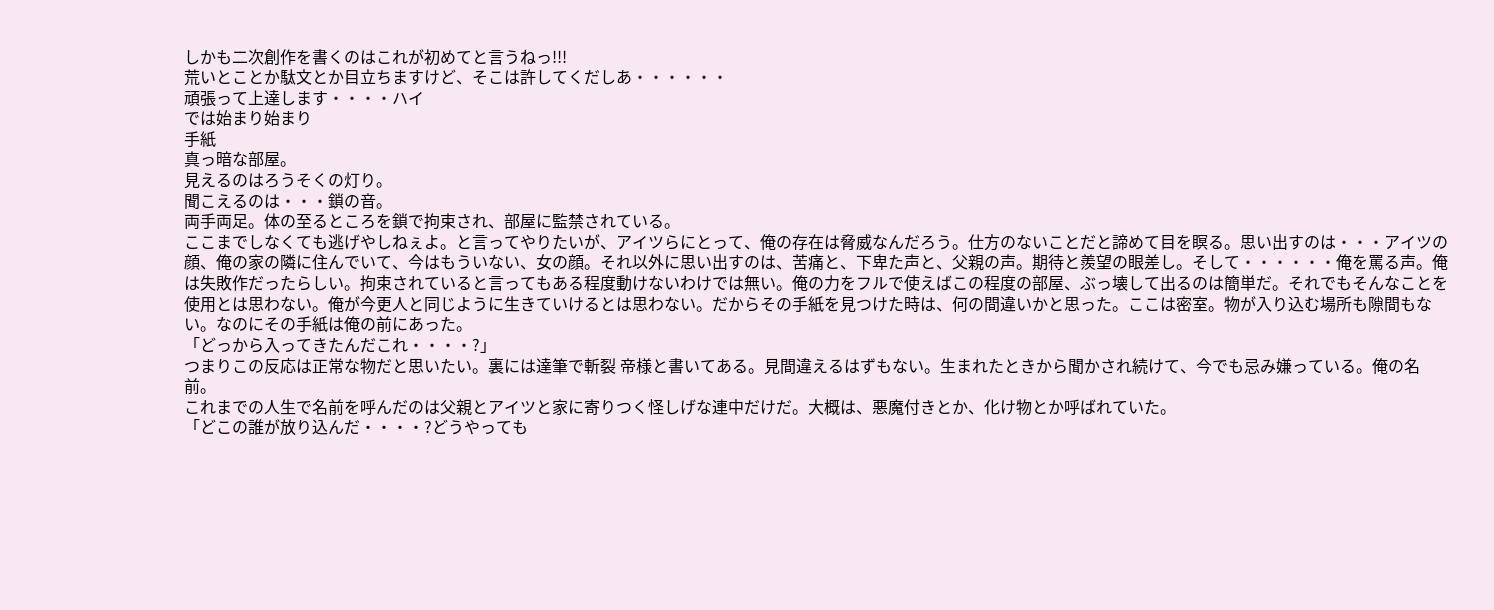しかも二次創作を書くのはこれが初めてと言うねっ!!!
荒いとことか駄文とか目立ちますけど、そこは許してくだしあ・・・・・・
頑張って上達します・・・・ハイ
では始まり始まり
手紙
真っ暗な部屋。
見えるのはろうそくの灯り。
聞こえるのは・・・鎖の音。
両手両足。体の至るところを鎖で拘束され、部屋に監禁されている。
ここまでしなくても逃げやしねぇよ。と言ってやりたいが、アイツらにとって、俺の存在は脅威なんだろう。仕方のないことだと諦めて目を瞑る。思い出すのは・・・アイツの顔、俺の家の隣に住んでいて、今はもういない、女の顔。それ以外に思い出すのは、苦痛と、下卑た声と、父親の声。期待と羨望の眼差し。そして・・・・・・俺を罵る声。俺は失敗作だったらしい。拘束されていると言ってもある程度動けないわけでは無い。俺の力をフルで使えばこの程度の部屋、ぶっ壊して出るのは簡単だ。それでもそんなことを使用とは思わない。俺が今更人と同じように生きていけるとは思わない。だからその手紙を見つけた時は、何の間違いかと思った。ここは密室。物が入り込む場所も隙間もない。なのにその手紙は俺の前にあった。
「どっから入ってきたんだこれ・・・・?」
つまりこの反応は正常な物だと思いたい。裏には達筆で斬裂 帝様と書いてある。見間違えるはずもない。生まれたときから聞かされ続けて、今でも忌み嫌っている。俺の名前。
これまでの人生で名前を呼んだのは父親とアイツと家に寄りつく怪しげな連中だけだ。大概は、悪魔付きとか、化け物とか呼ばれていた。
「どこの誰が放り込んだ・・・・?どうやっても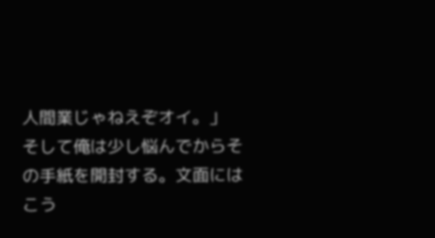人間業じゃねえぞオイ。」
そして俺は少し悩んでからその手紙を開封する。文面にはこう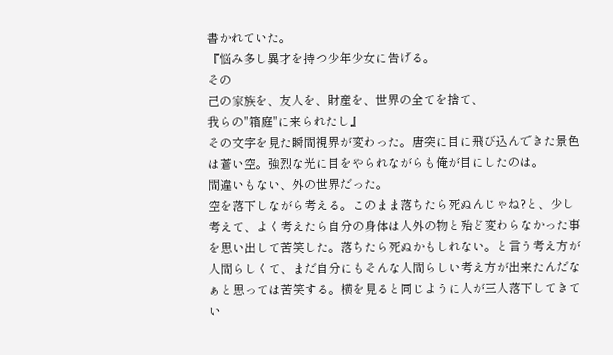書かれていた。
『悩み多し異才を持つ少年少女に告げる。
その
己の家族を、友人を、財産を、世界の全てを捨て、
我らの"箱庭"に来られたし』
その文字を見た瞬間視界が変わった。唐突に目に飛び込んできた景色は蒼い空。強烈な光に目をやられながらも俺が目にしたのは。
間違いもない、外の世界だった。
空を落下しながら考える。このまま落ちたら死ぬんじゃね?と、少し考えて、よく考えたら自分の身体は人外の物と殆ど変わらなかった事を思い出して苦笑した。落ちたら死ぬかもしれない。と言う考え方が人間らしくて、まだ自分にもそんな人間らしい考え方が出来たんだなぁと思っては苦笑する。横を見ると同じように人が三人落下してきてい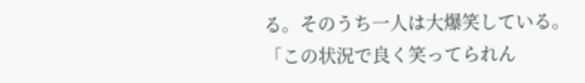る。そのうち一人は大爆笑している。
「この状況で良く笑ってられん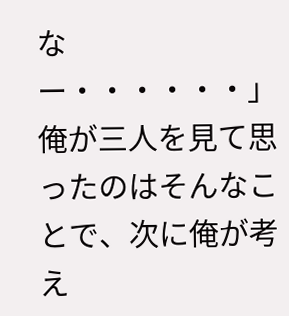なー・・・・・・」
俺が三人を見て思ったのはそんなことで、次に俺が考え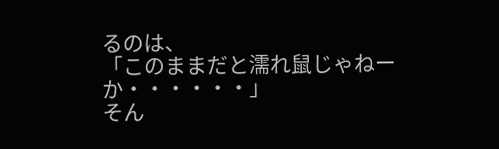るのは、
「このままだと濡れ鼠じゃねーか・・・・・・」
そん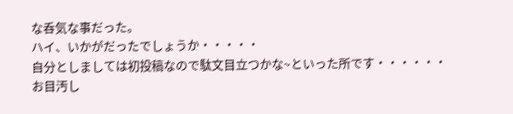な呑気な事だった。
ハイ、いかがだったでしょうか・・・・・
自分としましては初投稿なので駄文目立つかな~といった所です・・・・・・
お目汚し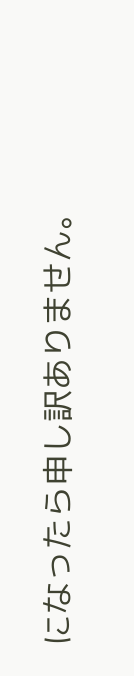になったら申し訳ありません。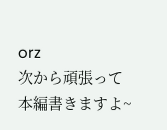orz
次から頑張って本編書きますよ~